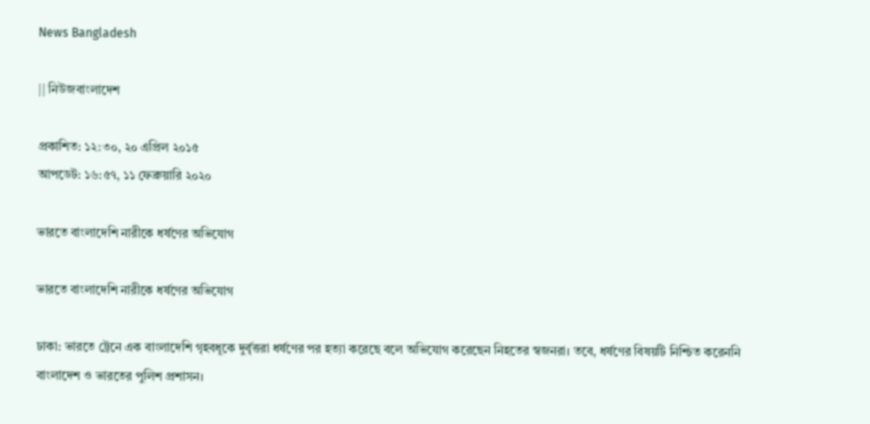News Bangladesh

|| নিউজবাংলাদেশ

প্রকাশিত: ১২:৩০, ২০ এপ্রিল ২০১৫
আপডেট: ১৬:৫৭, ১১ ফেব্রুয়ারি ২০২০

ভারতে বাংলাদেশি নারীকে ধর্ষণের অভিযোগ

ভারতে বাংলাদেশি নারীকে ধর্ষণের অভিযোগ

ঢাকা: ভারতে ট্রেনে এক বাংলাদেশি গৃহবধূকে দুর্বৃত্তরা ধর্ষণের পর হত্যা করেছে বলে অভিযোগ করেছেন নিহতের স্বজনরা। তবে, ধর্ষণের বিষয়টি নিশ্চিত করেননি বাংলাদেশ ও ভারতের পুলিশ প্রশাসন।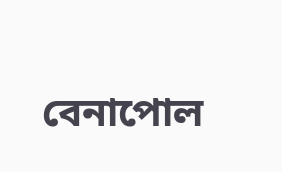বেনাপোল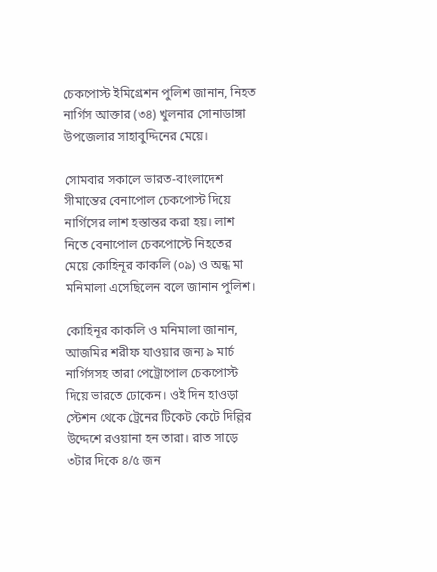চেকপোস্ট ইমিগ্রেশন পুলিশ জানান, নিহত নার্গিস আক্তার (৩৪) খুলনার সোনাডাঙ্গা উপজেলার সাহাবুদ্দিনের মেয়ে।

সোমবার সকালে ভারত-বাংলাদেশ সীমান্তের বেনাপোল চেকপোস্ট দিয়ে নার্গিসের লাশ হস্তান্তর করা হয়। লাশ নিতে বেনাপোল চেকপোস্টে নিহতের মেয়ে কোহিনূর কাকলি (০৯) ও অন্ধ মা মনিমালা এসেছিলেন বলে জানান পুলিশ।

কোহিনূর কাকলি ও মনিমালা জানান, আজমির শরীফ যাওয়ার জন্য ৯ মার্চ নার্গিসসহ তারা পেট্রোপোল চেকপোস্ট দিয়ে ভারতে ঢোকেন। ওই দিন হাওড়া স্টেশন থেকে ট্রেনের টিকেট কেটে দিল্লির উদ্দেশে রওয়ানা হন তারা। রাত সাড়ে ৩টার দিকে ৪/৫ জন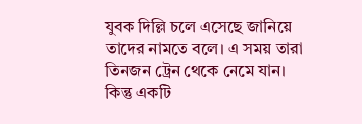যুবক দিল্লি চলে এসেছে জানিয়ে তাদের নামতে বলে। এ সময় তারা তিনজন ট্রেন থেকে নেমে যান। কিন্তু একটি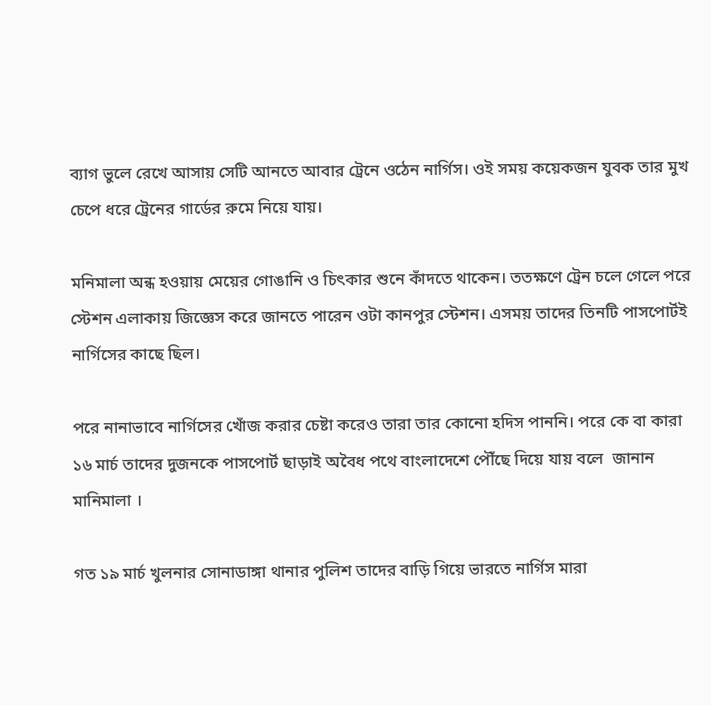ব্যাগ ভুলে রেখে আসায় সেটি আনতে আবার ট্রেনে ওঠেন নার্গিস। ওই সময় কয়েকজন যুবক তার মুখ চেপে ধরে ট্রেনের গার্ডের রুমে নিয়ে যায়।

মনিমালা অন্ধ হওয়ায় মেয়ের গোঙানি ও চিৎকার শুনে কাঁদতে থাকেন। ততক্ষণে ট্রেন চলে গেলে পরে স্টেশন এলাকায় জিজ্ঞেস করে জানতে পারেন ওটা কানপুর স্টেশন। এসময় তাদের তিনটি পাসপোর্টই নার্গিসের কাছে ছিল।

পরে নানাভাবে নার্গিসের খোঁজ করার চেষ্টা করেও তারা তার কোনো হদিস পাননি। পরে কে বা কারা ১৬ মার্চ তাদের দুজনকে পাসপোর্ট ছাড়াই অবৈধ পথে বাংলাদেশে পৌঁছে দিয়ে যায় বলে  জানান মানিমালা ।

গত ১৯ মার্চ খুলনার সোনাডাঙ্গা থানার পুলিশ তাদের বাড়ি গিয়ে ভারতে নার্গিস মারা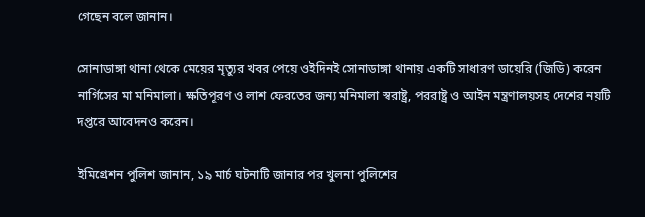গেছেন বলে জানান।

সোনাডাঙ্গা থানা থেকে মেয়ের মৃত্যুর খবর পেয়ে ওইদিনই সোনাডাঙ্গা থানায় একটি সাধারণ ডায়েরি (জিডি) করেন নার্গিসের মা মনিমালা। ক্ষতিপূরণ ও লাশ ফেরতের জন্য মনিমালা স্বরাষ্ট্র, পররাষ্ট্র ও আইন মন্ত্রণালয়সহ দেশের নয়টি দপ্তরে আবেদনও করেন।

ইমিগ্রেশন পুলিশ জানান, ১৯ মার্চ ঘটনাটি জানার পর খুলনা পুলিশের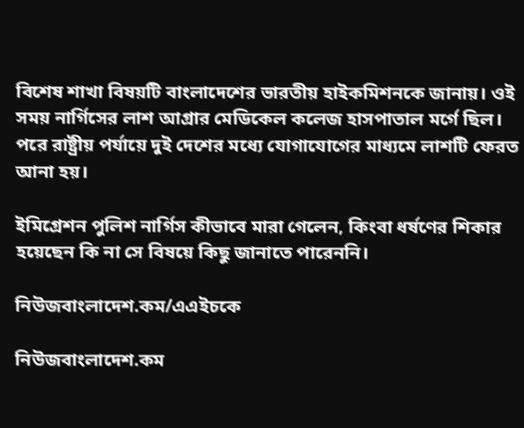বিশেষ শাখা বিষয়টি বাংলাদেশের ভারতীয় হাইকমিশনকে জানায়। ওই সময় নার্গিসের লাশ আগ্রার মেডিকেল কলেজ হাসপাতাল মর্গে ছিল। পরে রাষ্ট্রীয় পর্যায়ে দুই দেশের মধ্যে যোগাযোগের মাধ্যমে লাশটি ফেরত আনা হয়।

ইমিগ্রেশন পুলিশ নার্গিস কীভাবে মারা গেলেন, কিংবা ধর্ষণের শিকার হয়েছেন কি না সে বিষয়ে কিছু জানাতে পারেননি।

নিউজবাংলাদেশ.কম/এএইচকে

নিউজবাংলাদেশ.কম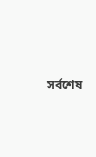সর্বশেষ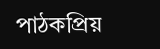পাঠকপ্রিয়